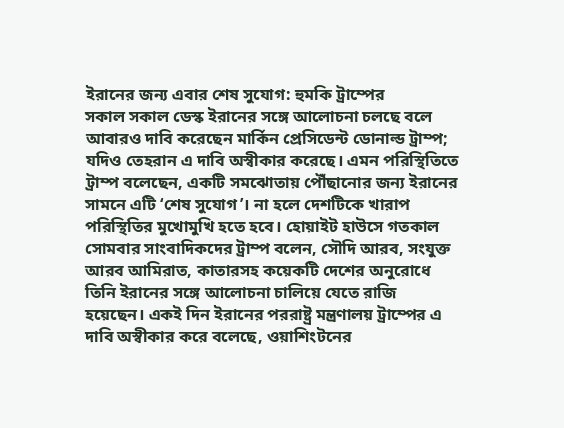ইরানের জন্য এবার শেষ সুযোগ: হুমকি ট্রাম্পের
সকাল সকাল ডেস্ক ইরানের সঙ্গে আলোচনা চলছে বলে আবারও দাবি করেছেন মার্কিন প্রেসিডেন্ট ডোনাল্ড ট্রাম্প; যদিও তেহরান এ দাবি অস্বীকার করেছে। এমন পরিস্থিতিতে ট্রাম্প বলেছেন, একটি সমঝোতায় পৌঁছানোর জন্য ইরানের সামনে এটি ‘শেষ সুযোগ’। না হলে দেশটিকে খারাপ পরিস্থিতির মুখোমুখি হতে হবে। হোয়াইট হাউসে গতকাল সোমবার সাংবাদিকদের ট্রাম্প বলেন, সৌদি আরব, সংযুক্ত আরব আমিরাত, কাতারসহ কয়েকটি দেশের অনুরোধে তিনি ইরানের সঙ্গে আলোচনা চালিয়ে যেতে রাজি হয়েছেন। একই দিন ইরানের পররাষ্ট্র মন্ত্রণালয় ট্রাম্পের এ দাবি অস্বীকার করে বলেছে, ওয়াশিংটনের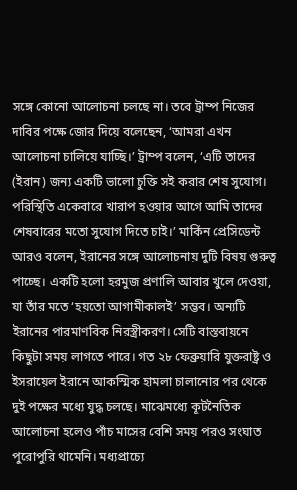সঙ্গে কোনো আলোচনা চলছে না। তবে ট্রাম্প নিজের দাবির পক্ষে জোর দিয়ে বলেছেন, ‘আমরা এখন আলোচনা চালিয়ে যাচ্ছি।’ ট্রাম্প বলেন, ‘এটি তাদের (ইরান) জন্য একটি ভালো চুক্তি সই করার শেষ সুযোগ। পরিস্থিতি একেবারে খারাপ হওয়ার আগে আমি তাদের শেষবারের মতো সুযোগ দিতে চাই।’ মার্কিন প্রেসিডেন্ট আরও বলেন, ইরানের সঙ্গে আলোচনায় দুটি বিষয় গুরুত্ব পাচ্ছে। একটি হলো হরমুজ প্রণালি আবার খুলে দেওয়া, যা তাঁর মতে ‘হয়তো আগামীকালই’ সম্ভব। অন্যটি ইরানের পারমাণবিক নিরস্ত্রীকরণ। সেটি বাস্তবায়নে কিছুটা সময় লাগতে পারে। গত ২৮ ফেব্রুয়ারি যুক্তরাষ্ট্র ও ইসরায়েল ইরানে আকস্মিক হামলা চালানোর পর থেকে দুই পক্ষের মধ্যে যুদ্ধ চলছে। মাঝেমধ্যে কূটনৈতিক আলোচনা হলেও পাঁচ মাসের বেশি সময় পরও সংঘাত পুরোপুরি থামেনি। মধ্যপ্রাচ্যে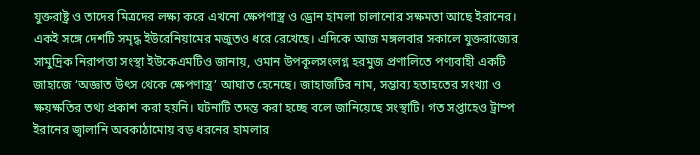যুক্তরাষ্ট্র ও তাদের মিত্রদের লক্ষ্য করে এখনো ক্ষেপণাস্ত্র ও ড্রোন হামলা চালানোর সক্ষমতা আছে ইরানের। একই সঙ্গে দেশটি সমৃদ্ধ ইউরেনিয়ামের মজুতও ধরে রেখেছে। এদিকে আজ মঙ্গলবার সকালে যুক্তরাজ্যের সামুদ্রিক নিরাপত্তা সংস্থা ইউকেএমটিও জানায়, ওমান উপকূলসংলগ্ন হরমুজ প্রণালিতে পণ্যবাহী একটি জাহাজে ‘অজ্ঞাত উৎস থেকে ক্ষেপণাস্ত্র’ আঘাত হেনেছে। জাহাজটির নাম, সম্ভাব্য হতাহতের সংখ্যা ও ক্ষয়ক্ষতির তথ্য প্রকাশ করা হয়নি। ঘটনাটি তদন্ত করা হচ্ছে বলে জানিয়েছে সংস্থাটি। গত সপ্তাহেও ট্রাম্প ইরানের জ্বালানি অবকাঠামোয় বড় ধরনের হামলার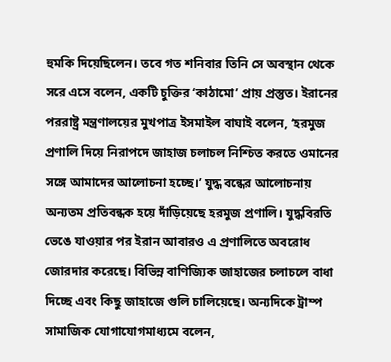হুমকি দিয়েছিলেন। তবে গত শনিবার তিনি সে অবস্থান থেকে সরে এসে বলেন, একটি চুক্তির ‘কাঠামো’ প্রায় প্রস্তুত। ইরানের পররাষ্ট্র মন্ত্রণালয়ের মুখপাত্র ইসমাইল বাঘাই বলেন, ‘হরমুজ প্রণালি দিয়ে নিরাপদে জাহাজ চলাচল নিশ্চিত করতে ওমানের সঙ্গে আমাদের আলোচনা হচ্ছে।’ যুদ্ধ বন্ধের আলোচনায় অন্যতম প্রতিবন্ধক হয়ে দাঁড়িয়েছে হরমুজ প্রণালি। যুদ্ধবিরতি ভেঙে যাওয়ার পর ইরান আবারও এ প্রণালিতে অবরোধ জোরদার করেছে। বিভিন্ন বাণিজ্যিক জাহাজের চলাচলে বাধা দিচ্ছে এবং কিছু জাহাজে গুলি চালিয়েছে। অন্যদিকে ট্রাম্প সামাজিক যোগাযোগমাধ্যমে বলেন,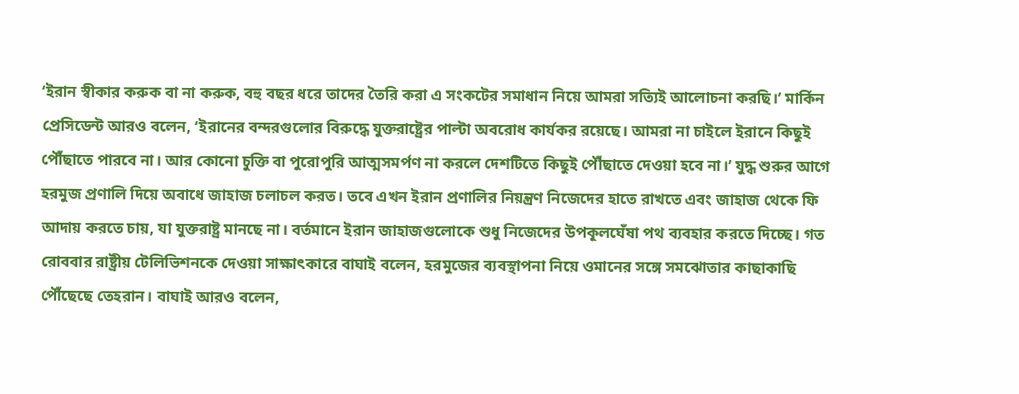‘ইরান স্বীকার করুক বা না করুক, বহু বছর ধরে তাদের তৈরি করা এ সংকটের সমাধান নিয়ে আমরা সত্যিই আলোচনা করছি।’ মার্কিন প্রেসিডেন্ট আরও বলেন, ‘ইরানের বন্দরগুলোর বিরুদ্ধে যুক্তরাষ্ট্রের পাল্টা অবরোধ কার্যকর রয়েছে। আমরা না চাইলে ইরানে কিছুই পৌঁছাতে পারবে না। আর কোনো চুক্তি বা পুরোপুরি আত্মসমর্পণ না করলে দেশটিতে কিছুই পৌঁছাতে দেওয়া হবে না।’ যুদ্ধ শুরুর আগে হরমুজ প্রণালি দিয়ে অবাধে জাহাজ চলাচল করত। তবে এখন ইরান প্রণালির নিয়ন্ত্রণ নিজেদের হাতে রাখতে এবং জাহাজ থেকে ফি আদায় করতে চায়, যা যুক্তরাষ্ট্র মানছে না। বর্তমানে ইরান জাহাজগুলোকে শুধু নিজেদের উপকূলঘেঁষা পথ ব্যবহার করতে দিচ্ছে। গত রোববার রাষ্ট্রীয় টেলিভিশনকে দেওয়া সাক্ষাৎকারে বাঘাই বলেন, হরমুজের ব্যবস্থাপনা নিয়ে ওমানের সঙ্গে সমঝোতার কাছাকাছি পৌঁছেছে তেহরান। বাঘাই আরও বলেন,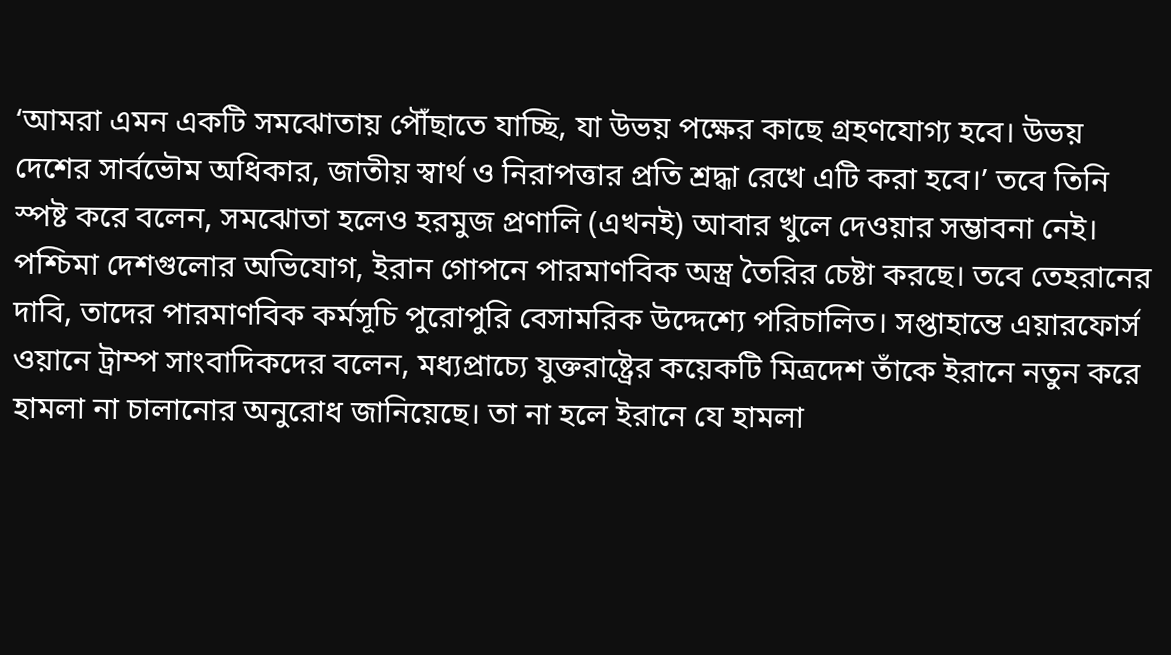‘আমরা এমন একটি সমঝোতায় পৌঁছাতে যাচ্ছি, যা উভয় পক্ষের কাছে গ্রহণযোগ্য হবে। উভয় দেশের সার্বভৌম অধিকার, জাতীয় স্বার্থ ও নিরাপত্তার প্রতি শ্রদ্ধা রেখে এটি করা হবে।’ তবে তিনি স্পষ্ট করে বলেন, সমঝোতা হলেও হরমুজ প্রণালি (এখনই) আবার খুলে দেওয়ার সম্ভাবনা নেই। পশ্চিমা দেশগুলোর অভিযোগ, ইরান গোপনে পারমাণবিক অস্ত্র তৈরির চেষ্টা করছে। তবে তেহরানের দাবি, তাদের পারমাণবিক কর্মসূচি পুরোপুরি বেসামরিক উদ্দেশ্যে পরিচালিত। সপ্তাহান্তে এয়ারফোর্স ওয়ানে ট্রাম্প সাংবাদিকদের বলেন, মধ্যপ্রাচ্যে যুক্তরাষ্ট্রের কয়েকটি মিত্রদেশ তাঁকে ইরানে নতুন করে হামলা না চালানোর অনুরোধ জানিয়েছে। তা না হলে ইরানে যে হামলা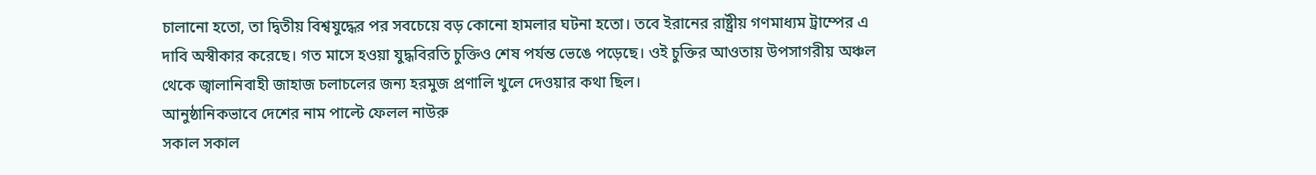চালানো হতো, তা দ্বিতীয় বিশ্বযুদ্ধের পর সবচেয়ে বড় কোনো হামলার ঘটনা হতো। তবে ইরানের রাষ্ট্রীয় গণমাধ্যম ট্রাম্পের এ দাবি অস্বীকার করেছে। গত মাসে হওয়া যুদ্ধবিরতি চুক্তিও শেষ পর্যন্ত ভেঙে পড়েছে। ওই চুক্তির আওতায় উপসাগরীয় অঞ্চল থেকে জ্বালানিবাহী জাহাজ চলাচলের জন্য হরমুজ প্রণালি খুলে দেওয়ার কথা ছিল।
আনুষ্ঠানিকভাবে দেশের নাম পাল্টে ফেলল নাউরু
সকাল সকাল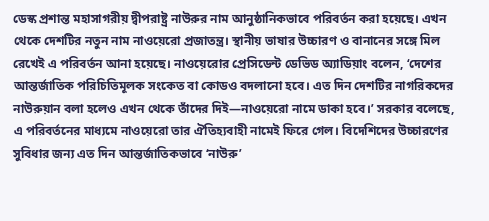ডেস্ক প্রশান্ত মহাসাগরীয় দ্বীপরাষ্ট্র নাউরুর নাম আনুষ্ঠানিকভাবে পরিবর্তন করা হয়েছে। এখন থেকে দেশটির নতুন নাম নাওয়েরো প্রজাতন্ত্র। স্থানীয় ভাষার উচ্চারণ ও বানানের সঙ্গে মিল রেখেই এ পরিবর্তন আনা হয়েছে। নাওয়েরোর প্রেসিডেন্ট ডেভিড অ্যাডিয়াং বলেন, ‘দেশের আন্তর্জাতিক পরিচিতিমূলক সংকেত বা কোডও বদলানো হবে। এত দিন দেশটির নাগরিকদের নাউরুয়ান বলা হলেও এখন থেকে তাঁদের দিই—নাওয়েরো নামে ডাকা হবে।’ সরকার বলেছে, এ পরিবর্তনের মাধ্যমে নাওয়েরো তার ঐতিহ্যবাহী নামেই ফিরে গেল। বিদেশিদের উচ্চারণের সুবিধার জন্য এত দিন আন্তর্জাতিকভাবে ‘নাউরু’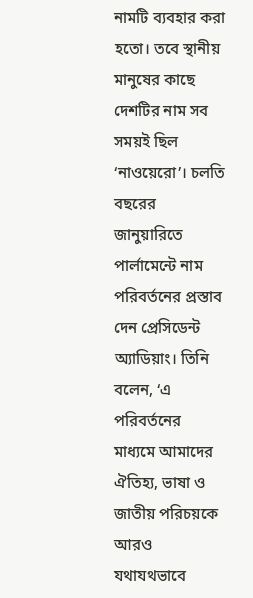নামটি ব্যবহার করা হতো। তবে স্থানীয় মানুষের কাছে দেশটির নাম সব সময়ই ছিল ‘নাওয়েরো’। চলতি বছরের জানুয়ারিতে পার্লামেন্টে নাম পরিবর্তনের প্রস্তাব দেন প্রেসিডেন্ট অ্যাডিয়াং। তিনি বলেন, ‘এ পরিবর্তনের মাধ্যমে আমাদের ঐতিহ্য, ভাষা ও জাতীয় পরিচয়কে আরও যথাযথভাবে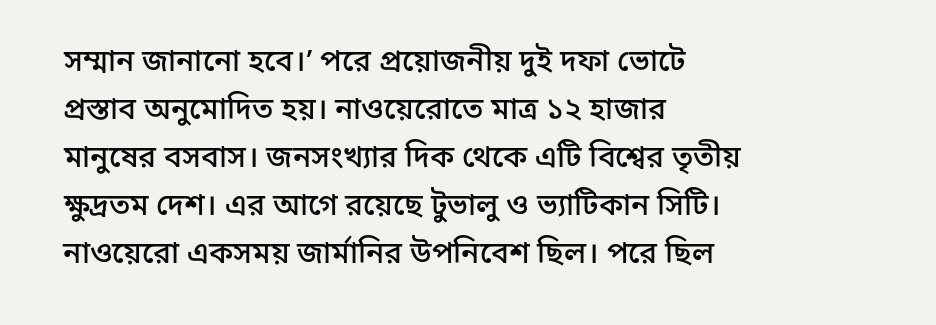সম্মান জানানো হবে।’ পরে প্রয়োজনীয় দুই দফা ভোটে প্রস্তাব অনুমোদিত হয়। নাওয়েরোতে মাত্র ১২ হাজার মানুষের বসবাস। জনসংখ্যার দিক থেকে এটি বিশ্বের তৃতীয় ক্ষুদ্রতম দেশ। এর আগে রয়েছে টুভালু ও ভ্যাটিকান সিটি। নাওয়েরো একসময় জার্মানির উপনিবেশ ছিল। পরে ছিল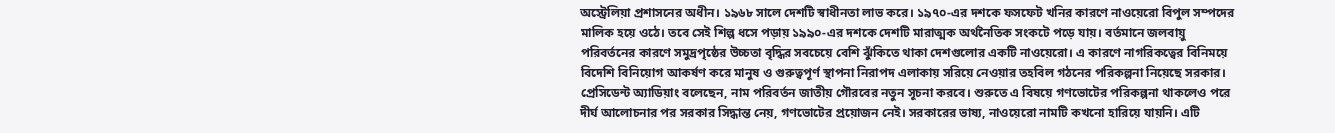অস্ট্রেলিয়া প্রশাসনের অধীন। ১৯৬৮ সালে দেশটি স্বাধীনতা লাভ করে। ১৯৭০-এর দশকে ফসফেট খনির কারণে নাওয়েরো বিপুল সম্পদের মালিক হয়ে ওঠে। তবে সেই শিল্প ধসে পড়ায় ১৯৯০-এর দশকে দেশটি মারাত্মক অর্থনৈতিক সংকটে পড়ে যায়। বর্তমানে জলবায়ু পরিবর্তনের কারণে সমুদ্রপৃষ্ঠের উচ্চতা বৃদ্ধির সবচেয়ে বেশি ঝুঁকিতে থাকা দেশগুলোর একটি নাওয়েরো। এ কারণে নাগরিকত্বের বিনিময়ে বিদেশি বিনিয়োগ আকর্ষণ করে মানুষ ও গুরুত্বপূর্ণ স্থাপনা নিরাপদ এলাকায় সরিয়ে নেওয়ার তহবিল গঠনের পরিকল্পনা নিয়েছে সরকার। প্রেসিডেন্ট অ্যাডিয়াং বলেছেন, নাম পরিবর্তন জাতীয় গৌরবের নতুন সূচনা করবে। শুরুতে এ বিষয়ে গণভোটের পরিকল্পনা থাকলেও পরে দীর্ঘ আলোচনার পর সরকার সিদ্ধান্ত নেয়, গণভোটের প্রয়োজন নেই। সরকারের ভাষ্য, নাওয়েরো নামটি কখনো হারিয়ে যায়নি। এটি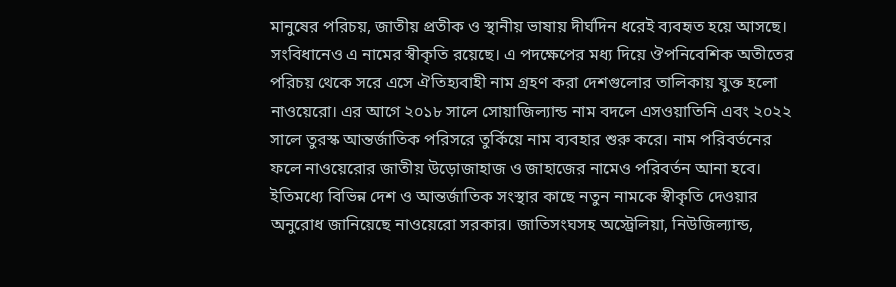মানুষের পরিচয়, জাতীয় প্রতীক ও স্থানীয় ভাষায় দীর্ঘদিন ধরেই ব্যবহৃত হয়ে আসছে। সংবিধানেও এ নামের স্বীকৃতি রয়েছে। এ পদক্ষেপের মধ্য দিয়ে ঔপনিবেশিক অতীতের পরিচয় থেকে সরে এসে ঐতিহ্যবাহী নাম গ্রহণ করা দেশগুলোর তালিকায় যুক্ত হলো নাওয়েরো। এর আগে ২০১৮ সালে সোয়াজিল্যান্ড নাম বদলে এসওয়াতিনি এবং ২০২২ সালে তুরস্ক আন্তর্জাতিক পরিসরে তুর্কিয়ে নাম ব্যবহার শুরু করে। নাম পরিবর্তনের ফলে নাওয়েরোর জাতীয় উড়োজাহাজ ও জাহাজের নামেও পরিবর্তন আনা হবে। ইতিমধ্যে বিভিন্ন দেশ ও আন্তর্জাতিক সংস্থার কাছে নতুন নামকে স্বীকৃতি দেওয়ার অনুরোধ জানিয়েছে নাওয়েরো সরকার। জাতিসংঘসহ অস্ট্রেলিয়া, নিউজিল্যান্ড,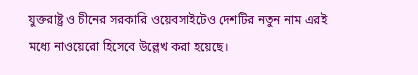যুক্তরাষ্ট্র ও চীনের সরকারি ওয়েবসাইটেও দেশটির নতুন নাম এরই মধ্যে নাওয়েরো হিসেবে উল্লেখ করা হয়েছে।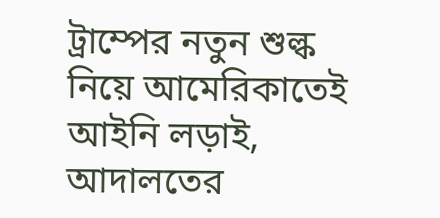ট্রাম্পের নতুন শুল্ক নিয়ে আমেরিকাতেই আইনি লড়াই, আদালতের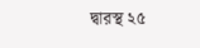দ্বারস্থ ২৫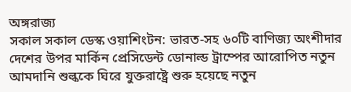অঙ্গরাজ্য
সকাল সকাল ডেস্ক ওয়াশিংটন: ভারত-সহ ৬০টি বাণিজ্য অংশীদার দেশের উপর মার্কিন প্রেসিডেন্ট ডোনাল্ড ট্রাম্পের আরোপিত নতুন আমদানি শুল্ককে ঘিরে যুক্তরাষ্ট্রে শুরু হয়েছে নতুন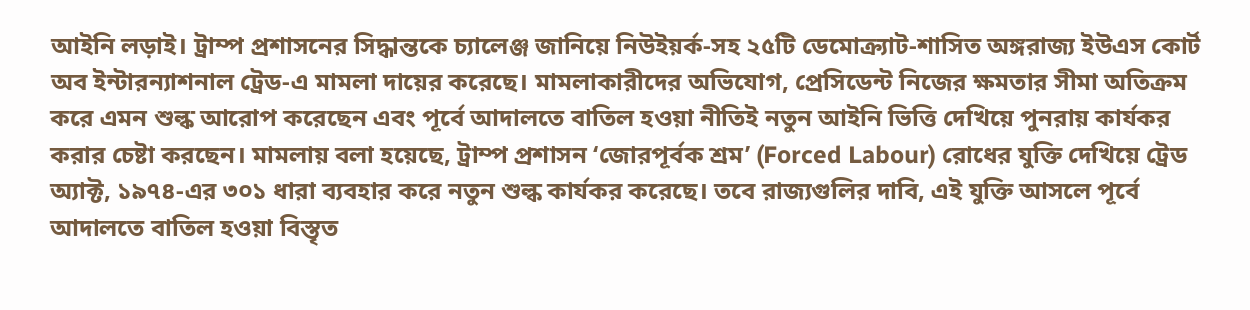আইনি লড়াই। ট্রাম্প প্রশাসনের সিদ্ধান্তকে চ্যালেঞ্জ জানিয়ে নিউইয়র্ক-সহ ২৫টি ডেমোক্র্যাট-শাসিত অঙ্গরাজ্য ইউএস কোর্ট অব ইন্টারন্যাশনাল ট্রেড-এ মামলা দায়ের করেছে। মামলাকারীদের অভিযোগ, প্রেসিডেন্ট নিজের ক্ষমতার সীমা অতিক্রম করে এমন শুল্ক আরোপ করেছেন এবং পূর্বে আদালতে বাতিল হওয়া নীতিই নতুন আইনি ভিত্তি দেখিয়ে পুনরায় কার্যকর করার চেষ্টা করছেন। মামলায় বলা হয়েছে, ট্রাম্প প্রশাসন ‘জোরপূর্বক শ্রম’ (Forced Labour) রোধের যুক্তি দেখিয়ে ট্রেড অ্যাক্ট, ১৯৭৪-এর ৩০১ ধারা ব্যবহার করে নতুন শুল্ক কার্যকর করেছে। তবে রাজ্যগুলির দাবি, এই যুক্তি আসলে পূর্বে আদালতে বাতিল হওয়া বিস্তৃত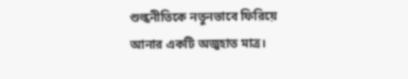শুল্কনীতিকে নতুনভাবে ফিরিয়ে আনার একটি অজুহাত মাত্র।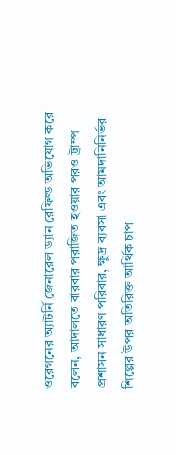ওরেগনের অ্যাটর্নি জেনারেল ড্যান রেফিল্ড অভিযোগ করে বলেন, আদালতে বারবার পরাজিত হওয়ার পরও ট্রাম্প প্রশাসন সাধারণ পরিবার, ক্ষুদ্র ব্যবসা এবং আমদানিনির্ভর শিল্পের উপর অতিরিক্ত আর্থিক চাপ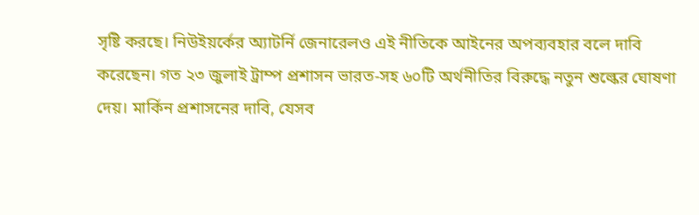সৃষ্টি করছে। নিউইয়র্কের অ্যাটর্নি জেনারেলও এই নীতিকে আইনের অপব্যবহার বলে দাবি করেছেন। গত ২৩ জুলাই ট্রাম্প প্রশাসন ভারত-সহ ৬০টি অর্থনীতির বিরুদ্ধে নতুন শুল্কের ঘোষণা দেয়। মার্কিন প্রশাসনের দাবি, যেসব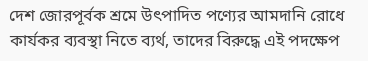দেশ জোরপূর্বক শ্রমে উৎপাদিত পণ্যের আমদানি রোধে কার্যকর ব্যবস্থা নিতে ব্যর্থ, তাদের বিরুদ্ধে এই পদক্ষেপ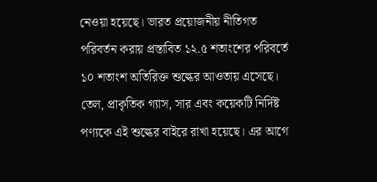নেওয়া হয়েছে। ভারত প্রয়োজনীয় নীতিগত পরিবর্তন করায় প্রস্তাবিত ১২.৫ শতাংশের পরিবর্তে ১০ শতাংশ অতিরিক্ত শুল্কের আওতায় এসেছে। তেল, প্রাকৃতিক গ্যাস, সার এবং কয়েকটি নির্দিষ্ট পণ্যকে এই শুল্কের বাইরে রাখা হয়েছে। এর আগে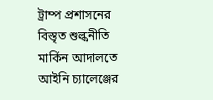ট্রাম্প প্রশাসনের বিস্তৃত শুল্কনীতি মার্কিন আদালতে আইনি চ্যালেঞ্জের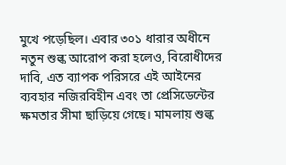মুখে পড়েছিল। এবার ৩০১ ধারার অধীনে নতুন শুল্ক আরোপ করা হলেও, বিরোধীদের দাবি, এত ব্যাপক পরিসরে এই আইনের ব্যবহার নজিরবিহীন এবং তা প্রেসিডেন্টের ক্ষমতার সীমা ছাড়িয়ে গেছে। মামলায় শুল্ক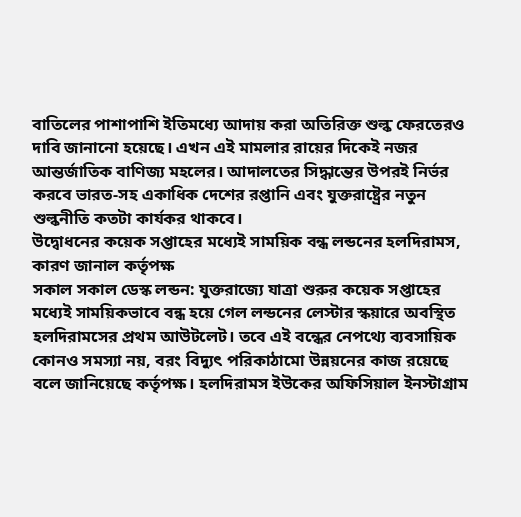বাতিলের পাশাপাশি ইতিমধ্যে আদায় করা অতিরিক্ত শুল্ক ফেরতেরও দাবি জানানো হয়েছে। এখন এই মামলার রায়ের দিকেই নজর আন্তর্জাতিক বাণিজ্য মহলের। আদালতের সিদ্ধান্তের উপরই নির্ভর করবে ভারত-সহ একাধিক দেশের রপ্তানি এবং যুক্তরাষ্ট্রের নতুন শুল্কনীতি কতটা কার্যকর থাকবে।
উদ্বোধনের কয়েক সপ্তাহের মধ্যেই সাময়িক বন্ধ লন্ডনের হলদিরামস, কারণ জানাল কর্তৃপক্ষ
সকাল সকাল ডেস্ক লন্ডন: যুক্তরাজ্যে যাত্রা শুরুর কয়েক সপ্তাহের মধ্যেই সাময়িকভাবে বন্ধ হয়ে গেল লন্ডনের লেস্টার স্কয়ারে অবস্থিত হলদিরামসের প্রথম আউটলেট। তবে এই বন্ধের নেপথ্যে ব্যবসায়িক কোনও সমস্যা নয়, বরং বিদ্যুৎ পরিকাঠামো উন্নয়নের কাজ রয়েছে বলে জানিয়েছে কর্তৃপক্ষ। হলদিরামস ইউকের অফিসিয়াল ইনস্টাগ্রাম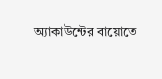অ্যাকাউন্টের বায়োতে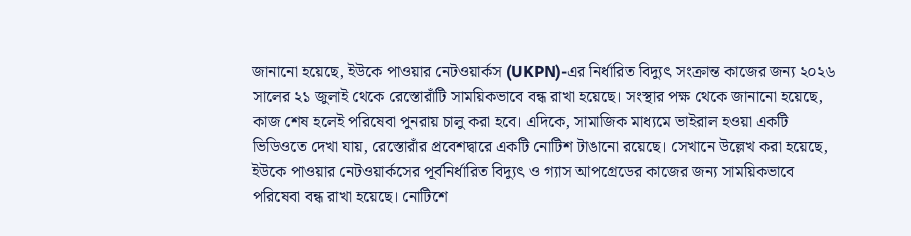জানানো হয়েছে, ইউকে পাওয়ার নেটওয়ার্কস (UKPN)-এর নির্ধারিত বিদ্যুৎ সংক্রান্ত কাজের জন্য ২০২৬ সালের ২১ জুলাই থেকে রেস্তোরাঁটি সাময়িকভাবে বন্ধ রাখা হয়েছে। সংস্থার পক্ষ থেকে জানানো হয়েছে, কাজ শেষ হলেই পরিষেবা পুনরায় চালু করা হবে। এদিকে, সামাজিক মাধ্যমে ভাইরাল হওয়া একটি ভিডিওতে দেখা যায়, রেস্তোরাঁর প্রবেশদ্বারে একটি নোটিশ টাঙানো রয়েছে। সেখানে উল্লেখ করা হয়েছে, ইউকে পাওয়ার নেটওয়ার্কসের পূর্বনির্ধারিত বিদ্যুৎ ও গ্যাস আপগ্রেডের কাজের জন্য সাময়িকভাবে পরিষেবা বন্ধ রাখা হয়েছে। নোটিশে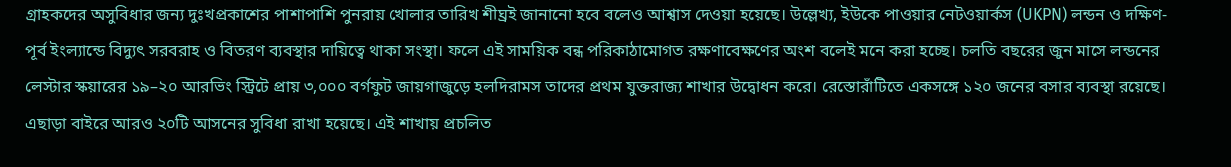গ্রাহকদের অসুবিধার জন্য দুঃখপ্রকাশের পাশাপাশি পুনরায় খোলার তারিখ শীঘ্রই জানানো হবে বলেও আশ্বাস দেওয়া হয়েছে। উল্লেখ্য, ইউকে পাওয়ার নেটওয়ার্কস (UKPN) লন্ডন ও দক্ষিণ-পূর্ব ইংল্যান্ডে বিদ্যুৎ সরবরাহ ও বিতরণ ব্যবস্থার দায়িত্বে থাকা সংস্থা। ফলে এই সাময়িক বন্ধ পরিকাঠামোগত রক্ষণাবেক্ষণের অংশ বলেই মনে করা হচ্ছে। চলতি বছরের জুন মাসে লন্ডনের লেস্টার স্কয়ারের ১৯–২০ আরভিং স্ট্রিটে প্রায় ৩,০০০ বর্গফুট জায়গাজুড়ে হলদিরামস তাদের প্রথম যুক্তরাজ্য শাখার উদ্বোধন করে। রেস্তোরাঁটিতে একসঙ্গে ১২০ জনের বসার ব্যবস্থা রয়েছে। এছাড়া বাইরে আরও ২০টি আসনের সুবিধা রাখা হয়েছে। এই শাখায় প্রচলিত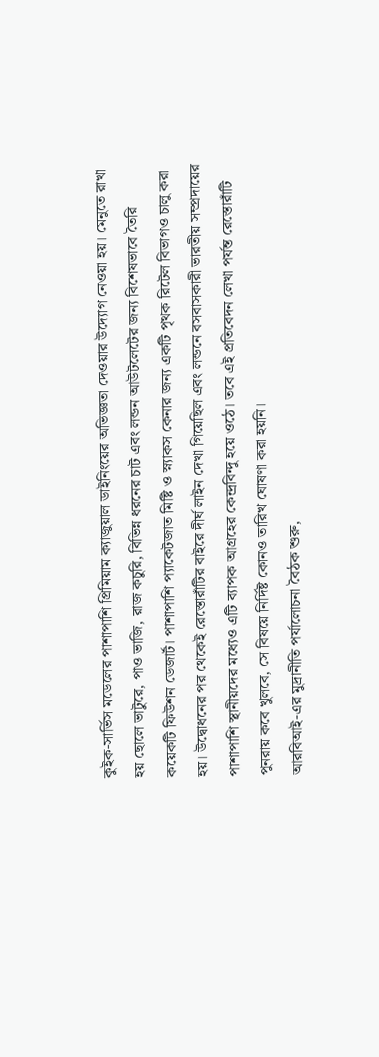কুইক-সার্ভিস মডেলের পাশাপাশি প্রিমিয়াম ক্যাজুয়াল ডাইনিংয়ের অভিজ্ঞতা দেওয়ার উদ্যোগ নেওয়া হয়। মেনুতে রাখা হয় ছোলে ভাটুরে, পাও ভাজি, রাজ কচুরি, বিভিন্ন ধরনের চাট এবং লন্ডন আউটলেটের জন্য বিশেষভাবে তৈরি কয়েকটি ফিউশন ডেজার্ট। পাশাপাশি প্যাকেটজাত মিষ্টি ও স্ন্যাকস কেনার জন্য একটি পৃথক রিটেল বিভাগও চালু করা হয়। উদ্বোধনের পর থেকেই রেস্তোরাঁটির বাইরে দীর্ঘ লাইন দেখা গিয়েছিল এবং লন্ডনে বসবাসকারী ভারতীয় সম্প্রদায়ের পাশাপাশি স্থানীয়দের মধ্যেও এটি ব্যাপক আগ্রহের কেন্দ্রবিন্দু হয়ে ওঠে। তবে এই প্রতিবেদন লেখা পর্যন্ত রেস্তোরাঁটি পুনরায় কবে খুলবে, সে বিষয়ে নির্দিষ্ট কোনও তারিখ ঘোষণা করা হয়নি।
আরবিআই-এর মুদ্রানীতি পর্যালোচনা বৈঠক শুরু,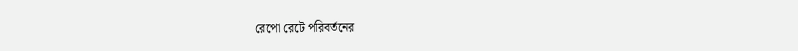রেপো রেটে পরিবর্তনের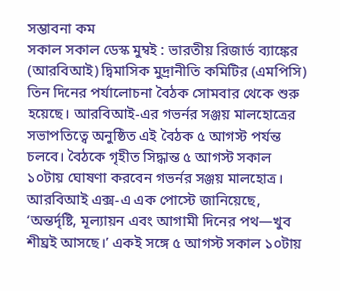সম্ভাবনা কম
সকাল সকাল ডেস্ক মুম্বই : ভারতীয় রিজার্ভ ব্যাঙ্কের (আরবিআই) দ্বিমাসিক মুদ্রানীতি কমিটির (এমপিসি) তিন দিনের পর্যালোচনা বৈঠক সোমবার থেকে শুরু হয়েছে। আরবিআই-এর গভর্নর সঞ্জয় মালহোত্রের সভাপতিত্বে অনুষ্ঠিত এই বৈঠক ৫ আগস্ট পর্যন্ত চলবে। বৈঠকে গৃহীত সিদ্ধান্ত ৫ আগস্ট সকাল ১০টায় ঘোষণা করবেন গভর্নর সঞ্জয় মালহোত্র। আরবিআই এক্স-এ এক পোস্টে জানিয়েছে, ‘অন্তর্দৃষ্টি, মূল্যায়ন এবং আগামী দিনের পথ—খুব শীঘ্রই আসছে।’ একই সঙ্গে ৫ আগস্ট সকাল ১০টায়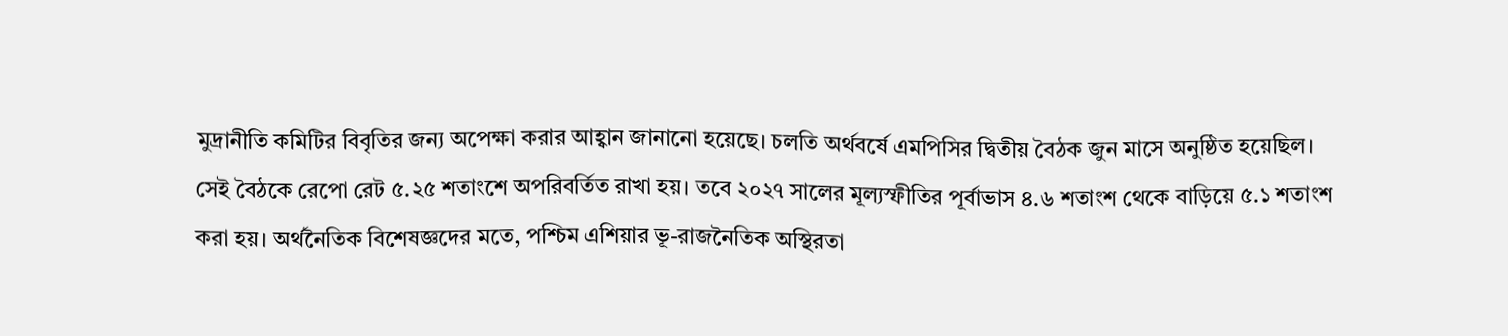মুদ্রানীতি কমিটির বিবৃতির জন্য অপেক্ষা করার আহ্বান জানানো হয়েছে। চলতি অর্থবর্ষে এমপিসির দ্বিতীয় বৈঠক জুন মাসে অনুষ্ঠিত হয়েছিল। সেই বৈঠকে রেপো রেট ৫.২৫ শতাংশে অপরিবর্তিত রাখা হয়। তবে ২০২৭ সালের মূল্যস্ফীতির পূর্বাভাস ৪.৬ শতাংশ থেকে বাড়িয়ে ৫.১ শতাংশ করা হয়। অর্থনৈতিক বিশেষজ্ঞদের মতে, পশ্চিম এশিয়ার ভূ-রাজনৈতিক অস্থিরতা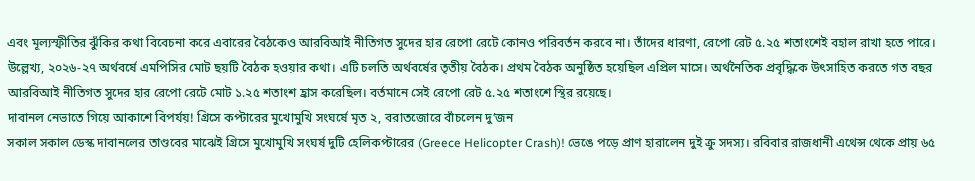এবং মূল্যস্ফীতির ঝুঁকির কথা বিবেচনা করে এবারের বৈঠকেও আরবিআই নীতিগত সুদের হার রেপো রেটে কোনও পরিবর্তন করবে না। তাঁদের ধারণা, রেপো রেট ৫.২৫ শতাংশেই বহাল রাখা হতে পারে। উল্লেখ্য, ২০২৬-২৭ অর্থবর্ষে এমপিসির মোট ছয়টি বৈঠক হওয়ার কথা। এটি চলতি অর্থবর্ষের তৃতীয় বৈঠক। প্রথম বৈঠক অনুষ্ঠিত হয়েছিল এপ্রিল মাসে। অর্থনৈতিক প্রবৃদ্ধিকে উৎসাহিত করতে গত বছর আরবিআই নীতিগত সুদের হার রেপো রেটে মোট ১.২৫ শতাংশ হ্রাস করেছিল। বর্তমানে সেই রেপো রেট ৫.২৫ শতাংশে স্থির রয়েছে।
দাবানল নেভাতে গিয়ে আকাশে বিপর্যয়! গ্রিসে কপ্টারের মুখোমুখি সংঘর্ষে মৃত ২, বরাতজোরে বাঁচলেন দু’জন
সকাল সকাল ডেস্ক দাবানলের তাণ্ডবের মাঝেই গ্রিসে মুখোমুখি সংঘর্ষ দুটি হেলিকপ্টারের (Greece Helicopter Crash)! ভেঙে পড়ে প্রাণ হারালেন দুই ক্রু সদস্য। রবিবার রাজধানী এথেন্স থেকে প্রায় ৬৫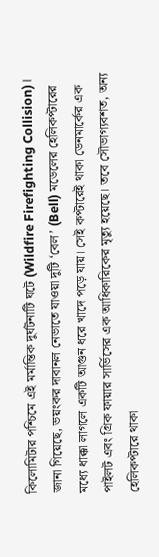কিলোমিটার পশ্চিমে এই মর্মান্তিক দুর্ঘটনাটি ঘটে (Wildfire Firefighting Collision)। জানা গিয়েছে, ভয়ংকর দাবানল নেভাতে যাওয়া দুটি ‘বেল’ (Bell) মডেলের হেলিকপ্টারের মধ্যে ধাক্কা লাগলে একটি আগুন ধরে খাদে পড়ে যায়। সেই কপ্টারেই থাকা ডেনমার্কের এক পাইলট এবং গ্রিক ফায়ার সার্ভিসের এক আধিকারিকের মৃত্যু হয়েছে। তবে সৌভাগ্যবশত, অন্য হেলিকপ্টারে থাকা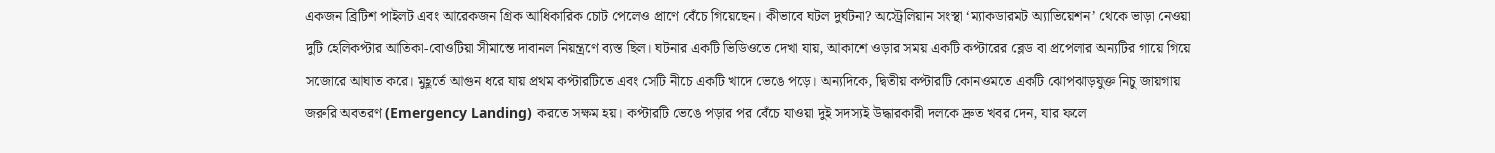একজন ব্রিটিশ পাইলট এবং আরেকজন গ্রিক আধিকারিক চোট পেলেও প্রাণে বেঁচে গিয়েছেন। কীভাবে ঘটল দুর্ঘটনা? অস্ট্রেলিয়ান সংস্থা ‘ম্যাকডারমট অ্যাভিয়েশন’ থেকে ভাড়া নেওয়া দুটি হেলিকপ্টার আতিকা-বোওটিয়া সীমান্তে দাবানল নিয়ন্ত্রণে ব্যস্ত ছিল। ঘটনার একটি ভিডিওতে দেখা যায়, আকাশে ওড়ার সময় একটি কপ্টারের ব্লেড বা প্রপেলার অন্যটির গায়ে গিয়ে সজোরে আঘাত করে। মুহূর্তে আগুন ধরে যায় প্রথম কপ্টারটিতে এবং সেটি নীচে একটি খাদে ভেঙে পড়ে। অন্যদিকে, দ্বিতীয় কপ্টারটি কোনওমতে একটি ঝোপঝাড়যুক্ত নিচু জায়গায় জরুরি অবতরণ (Emergency Landing) করতে সক্ষম হয়। কপ্টারটি ভেঙে পড়ার পর বেঁচে যাওয়া দুই সদস্যই উদ্ধারকারী দলকে দ্রুত খবর দেন, যার ফলে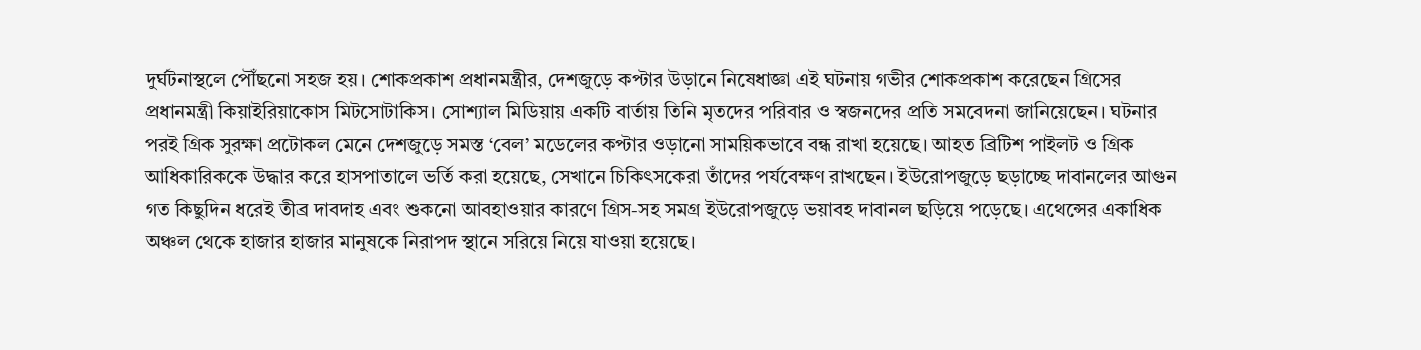দুর্ঘটনাস্থলে পৌঁছনো সহজ হয়। শোকপ্রকাশ প্রধানমন্ত্রীর, দেশজুড়ে কপ্টার উড়ানে নিষেধাজ্ঞা এই ঘটনায় গভীর শোকপ্রকাশ করেছেন গ্রিসের প্রধানমন্ত্রী কিয়াইরিয়াকোস মিটসোটাকিস। সোশ্যাল মিডিয়ায় একটি বার্তায় তিনি মৃতদের পরিবার ও স্বজনদের প্রতি সমবেদনা জানিয়েছেন। ঘটনার পরই গ্রিক সুরক্ষা প্রটোকল মেনে দেশজুড়ে সমস্ত ‘বেল’ মডেলের কপ্টার ওড়ানো সাময়িকভাবে বন্ধ রাখা হয়েছে। আহত ব্রিটিশ পাইলট ও গ্রিক আধিকারিককে উদ্ধার করে হাসপাতালে ভর্তি করা হয়েছে, সেখানে চিকিৎসকেরা তাঁদের পর্যবেক্ষণ রাখছেন। ইউরোপজুড়ে ছড়াচ্ছে দাবানলের আগুন গত কিছুদিন ধরেই তীব্র দাবদাহ এবং শুকনো আবহাওয়ার কারণে গ্রিস-সহ সমগ্র ইউরোপজুড়ে ভয়াবহ দাবানল ছড়িয়ে পড়েছে। এথেন্সের একাধিক অঞ্চল থেকে হাজার হাজার মানুষকে নিরাপদ স্থানে সরিয়ে নিয়ে যাওয়া হয়েছে।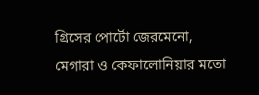গ্রিসের পোর্টো জেরমেনো, মেগারা ও কেফালোনিয়ার মতো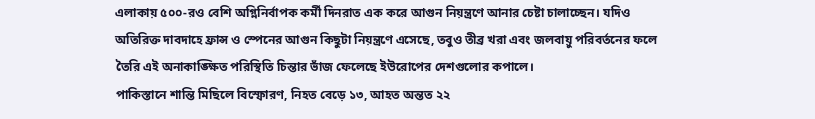এলাকায় ৫০০-রও বেশি অগ্নিনির্বাপক কর্মী দিনরাত এক করে আগুন নিয়ন্ত্রণে আনার চেষ্টা চালাচ্ছেন। যদিও অতিরিক্ত দাবদাহে ফ্রান্স ও স্পেনের আগুন কিছুটা নিয়ন্ত্রণে এসেছে, তবুও তীব্র খরা এবং জলবায়ু পরিবর্তনের ফলে তৈরি এই অনাকাঙ্ক্ষিত পরিস্থিতি চিন্তার ভাঁজ ফেলেছে ইউরোপের দেশগুলোর কপালে।
পাকিস্তানে শান্তি মিছিলে বিস্ফোরণ, নিহত বেড়ে ১৩, আহত অন্তত ২২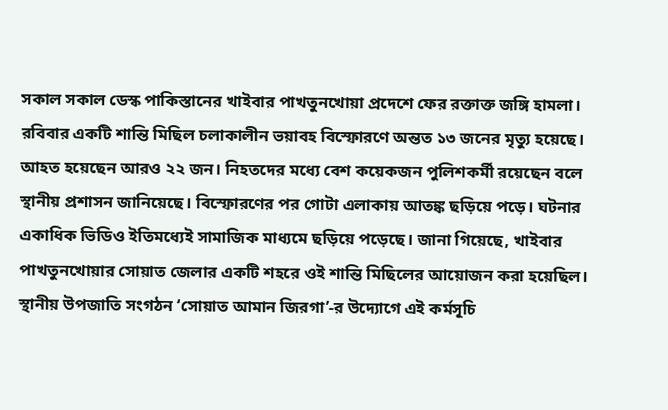সকাল সকাল ডেস্ক পাকিস্তানের খাইবার পাখতুনখোয়া প্রদেশে ফের রক্তাক্ত জঙ্গি হামলা। রবিবার একটি শান্তি মিছিল চলাকালীন ভয়াবহ বিস্ফোরণে অন্তত ১৩ জনের মৃত্যু হয়েছে। আহত হয়েছেন আরও ২২ জন। নিহতদের মধ্যে বেশ কয়েকজন পুলিশকর্মী রয়েছেন বলে স্থানীয় প্রশাসন জানিয়েছে। বিস্ফোরণের পর গোটা এলাকায় আতঙ্ক ছড়িয়ে পড়ে। ঘটনার একাধিক ভিডিও ইতিমধ্যেই সামাজিক মাধ্যমে ছড়িয়ে পড়েছে। জানা গিয়েছে, খাইবার পাখতুনখোয়ার সোয়াত জেলার একটি শহরে ওই শান্তি মিছিলের আয়োজন করা হয়েছিল। স্থানীয় উপজাতি সংগঠন ‘সোয়াত আমান জিরগা’-র উদ্যোগে এই কর্মসূচি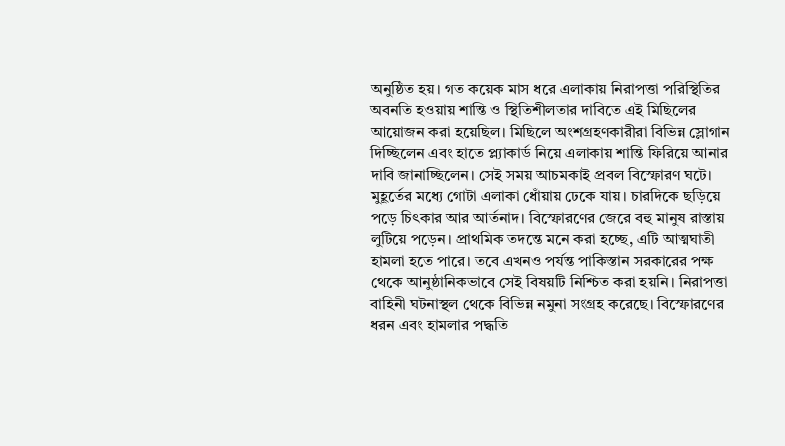অনুষ্ঠিত হয়। গত কয়েক মাস ধরে এলাকায় নিরাপত্তা পরিস্থিতির অবনতি হওয়ায় শান্তি ও স্থিতিশীলতার দাবিতে এই মিছিলের আয়োজন করা হয়েছিল। মিছিলে অংশগ্রহণকারীরা বিভিন্ন স্লোগান দিচ্ছিলেন এবং হাতে প্ল্যাকার্ড নিয়ে এলাকায় শান্তি ফিরিয়ে আনার দাবি জানাচ্ছিলেন। সেই সময় আচমকাই প্রবল বিস্ফোরণ ঘটে। মুহূর্তের মধ্যে গোটা এলাকা ধোঁয়ায় ঢেকে যায়। চারদিকে ছড়িয়ে পড়ে চিৎকার আর আর্তনাদ। বিস্ফোরণের জেরে বহু মানুষ রাস্তায় লুটিয়ে পড়েন। প্রাথমিক তদন্তে মনে করা হচ্ছে, এটি আত্মঘাতী হামলা হতে পারে। তবে এখনও পর্যন্ত পাকিস্তান সরকারের পক্ষ থেকে আনুষ্ঠানিকভাবে সেই বিষয়টি নিশ্চিত করা হয়নি। নিরাপত্তা বাহিনী ঘটনাস্থল থেকে বিভিন্ন নমুনা সংগ্রহ করেছে। বিস্ফোরণের ধরন এবং হামলার পদ্ধতি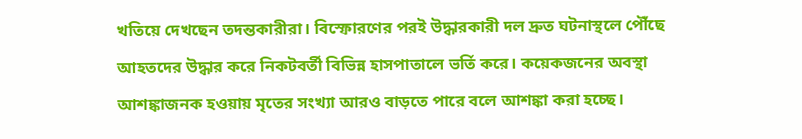খতিয়ে দেখছেন তদন্তকারীরা। বিস্ফোরণের পরই উদ্ধারকারী দল দ্রুত ঘটনাস্থলে পৌঁছে আহতদের উদ্ধার করে নিকটবর্তী বিভিন্ন হাসপাতালে ভর্তি করে। কয়েকজনের অবস্থা আশঙ্কাজনক হওয়ায় মৃতের সংখ্যা আরও বাড়তে পারে বলে আশঙ্কা করা হচ্ছে।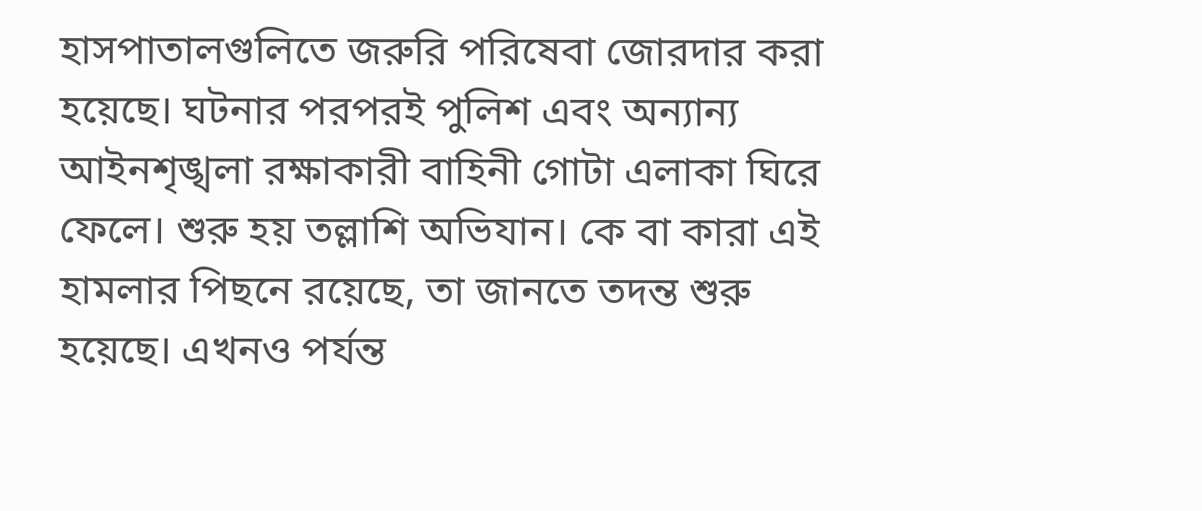হাসপাতালগুলিতে জরুরি পরিষেবা জোরদার করা হয়েছে। ঘটনার পরপরই পুলিশ এবং অন্যান্য আইনশৃঙ্খলা রক্ষাকারী বাহিনী গোটা এলাকা ঘিরে ফেলে। শুরু হয় তল্লাশি অভিযান। কে বা কারা এই হামলার পিছনে রয়েছে, তা জানতে তদন্ত শুরু হয়েছে। এখনও পর্যন্ত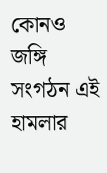কোনও জঙ্গি সংগঠন এই হামলার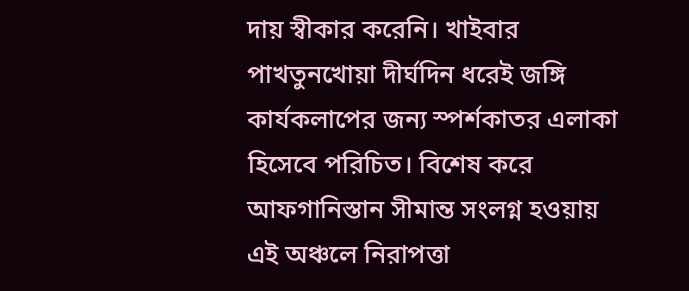দায় স্বীকার করেনি। খাইবার পাখতুনখোয়া দীর্ঘদিন ধরেই জঙ্গি কার্যকলাপের জন্য স্পর্শকাতর এলাকা হিসেবে পরিচিত। বিশেষ করে আফগানিস্তান সীমান্ত সংলগ্ন হওয়ায় এই অঞ্চলে নিরাপত্তা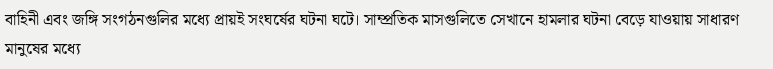বাহিনী এবং জঙ্গি সংগঠনগুলির মধ্যে প্রায়ই সংঘর্ষের ঘটনা ঘটে। সাম্প্রতিক মাসগুলিতে সেখানে হামলার ঘটনা বেড়ে যাওয়ায় সাধারণ মানুষের মধ্যে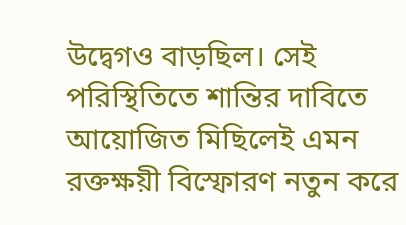উদ্বেগও বাড়ছিল। সেই পরিস্থিতিতে শান্তির দাবিতে আয়োজিত মিছিলেই এমন রক্তক্ষয়ী বিস্ফোরণ নতুন করে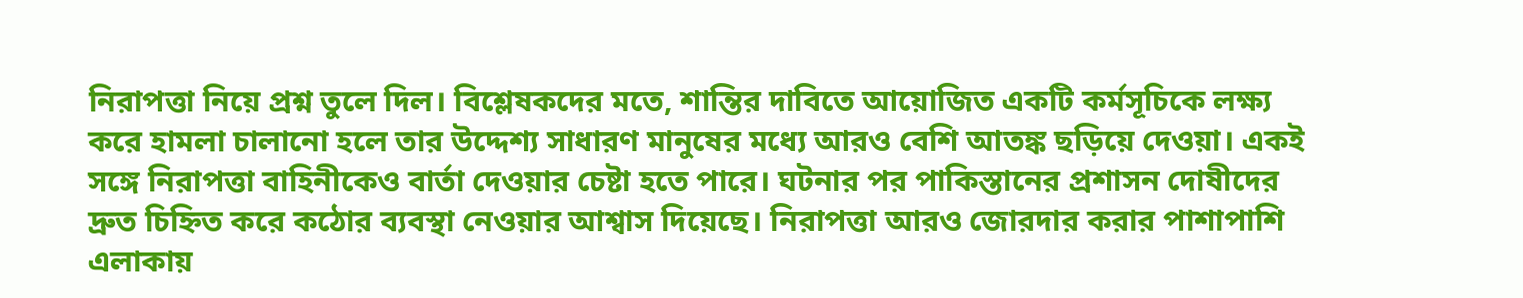নিরাপত্তা নিয়ে প্রশ্ন তুলে দিল। বিশ্লেষকদের মতে, শান্তির দাবিতে আয়োজিত একটি কর্মসূচিকে লক্ষ্য করে হামলা চালানো হলে তার উদ্দেশ্য সাধারণ মানুষের মধ্যে আরও বেশি আতঙ্ক ছড়িয়ে দেওয়া। একই সঙ্গে নিরাপত্তা বাহিনীকেও বার্তা দেওয়ার চেষ্টা হতে পারে। ঘটনার পর পাকিস্তানের প্রশাসন দোষীদের দ্রুত চিহ্নিত করে কঠোর ব্যবস্থা নেওয়ার আশ্বাস দিয়েছে। নিরাপত্তা আরও জোরদার করার পাশাপাশি এলাকায়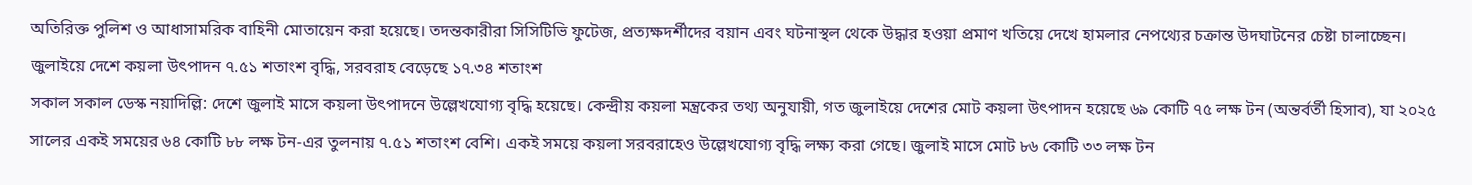অতিরিক্ত পুলিশ ও আধাসামরিক বাহিনী মোতায়েন করা হয়েছে। তদন্তকারীরা সিসিটিভি ফুটেজ, প্রত্যক্ষদর্শীদের বয়ান এবং ঘটনাস্থল থেকে উদ্ধার হওয়া প্রমাণ খতিয়ে দেখে হামলার নেপথ্যের চক্রান্ত উদঘাটনের চেষ্টা চালাচ্ছেন।
জুলাইয়ে দেশে কয়লা উৎপাদন ৭.৫১ শতাংশ বৃদ্ধি, সরবরাহ বেড়েছে ১৭.৩৪ শতাংশ
সকাল সকাল ডেস্ক নয়াদিল্লি: দেশে জুলাই মাসে কয়লা উৎপাদনে উল্লেখযোগ্য বৃদ্ধি হয়েছে। কেন্দ্রীয় কয়লা মন্ত্রকের তথ্য অনুযায়ী, গত জুলাইয়ে দেশের মোট কয়লা উৎপাদন হয়েছে ৬৯ কোটি ৭৫ লক্ষ টন (অন্তর্বর্তী হিসাব), যা ২০২৫ সালের একই সময়ের ৬৪ কোটি ৮৮ লক্ষ টন-এর তুলনায় ৭.৫১ শতাংশ বেশি। একই সময়ে কয়লা সরবরাহেও উল্লেখযোগ্য বৃদ্ধি লক্ষ্য করা গেছে। জুলাই মাসে মোট ৮৬ কোটি ৩৩ লক্ষ টন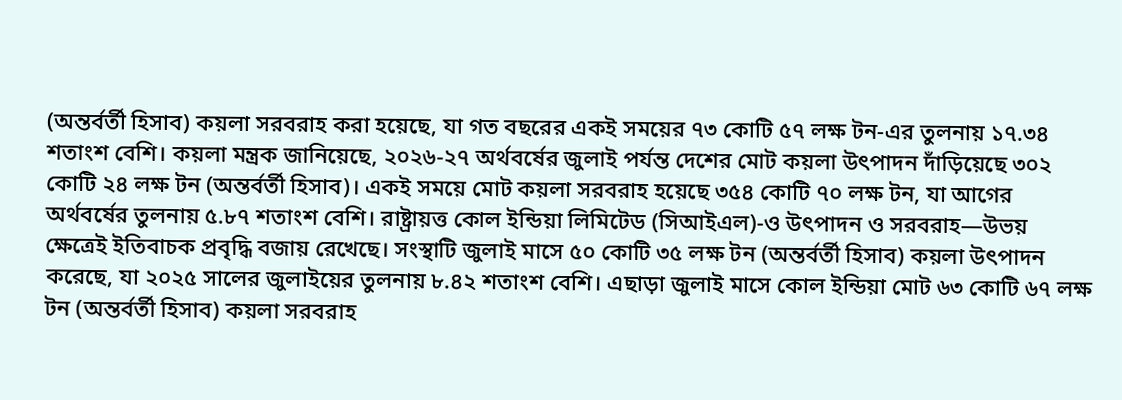(অন্তর্বর্তী হিসাব) কয়লা সরবরাহ করা হয়েছে, যা গত বছরের একই সময়ের ৭৩ কোটি ৫৭ লক্ষ টন-এর তুলনায় ১৭.৩৪ শতাংশ বেশি। কয়লা মন্ত্রক জানিয়েছে, ২০২৬-২৭ অর্থবর্ষের জুলাই পর্যন্ত দেশের মোট কয়লা উৎপাদন দাঁড়িয়েছে ৩০২ কোটি ২৪ লক্ষ টন (অন্তর্বর্তী হিসাব)। একই সময়ে মোট কয়লা সরবরাহ হয়েছে ৩৫৪ কোটি ৭০ লক্ষ টন, যা আগের অর্থবর্ষের তুলনায় ৫.৮৭ শতাংশ বেশি। রাষ্ট্রায়ত্ত কোল ইন্ডিয়া লিমিটেড (সিআইএল)-ও উৎপাদন ও সরবরাহ—উভয় ক্ষেত্রেই ইতিবাচক প্রবৃদ্ধি বজায় রেখেছে। সংস্থাটি জুলাই মাসে ৫০ কোটি ৩৫ লক্ষ টন (অন্তর্বর্তী হিসাব) কয়লা উৎপাদন করেছে, যা ২০২৫ সালের জুলাইয়ের তুলনায় ৮.৪২ শতাংশ বেশি। এছাড়া জুলাই মাসে কোল ইন্ডিয়া মোট ৬৩ কোটি ৬৭ লক্ষ টন (অন্তর্বর্তী হিসাব) কয়লা সরবরাহ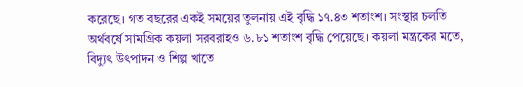করেছে। গত বছরের একই সময়ের তুলনায় এই বৃদ্ধি ১৭.৪৩ শতাংশ। সংস্থার চলতি অর্থবর্ষে সামগ্রিক কয়লা সরবরাহও ৬.৮১ শতাংশ বৃদ্ধি পেয়েছে। কয়লা মন্ত্রকের মতে, বিদ্যুৎ উৎপাদন ও শিল্প খাতে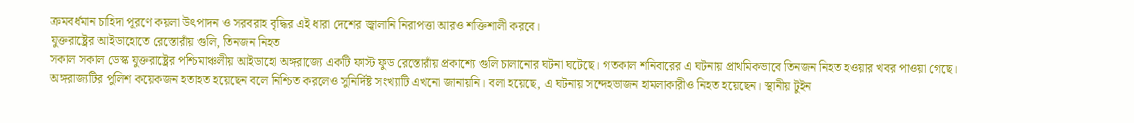ক্রমবর্ধমান চাহিদা পূরণে কয়লা উৎপাদন ও সরবরাহ বৃদ্ধির এই ধারা দেশের জ্বালানি নিরাপত্তা আরও শক্তিশালী করবে।
যুক্তরাষ্ট্রের আইডাহোতে রেস্তোরাঁয় গুলি, তিনজন নিহত
সকাল সকাল ডেস্ক যুক্তরাষ্ট্রের পশ্চিমাঞ্চলীয় আইডাহো অঙ্গরাজ্যে একটি ফাস্ট ফুড রেস্তোরাঁয় প্রকাশ্যে গুলি চালানোর ঘটনা ঘটেছে। গতকাল শনিবারের এ ঘটনায় প্রাথমিকভাবে তিনজন নিহত হওয়ার খবর পাওয়া গেছে। অঙ্গরাজ্যটির পুলিশ কয়েকজন হতাহত হয়েছেন বলে নিশ্চিত করলেও সুনির্দিষ্ট সংখ্যাটি এখনো জানায়নি। বলা হয়েছে, এ ঘটনায় সন্দেহভাজন হামলাকারীও নিহত হয়েছেন। স্থানীয় টুইন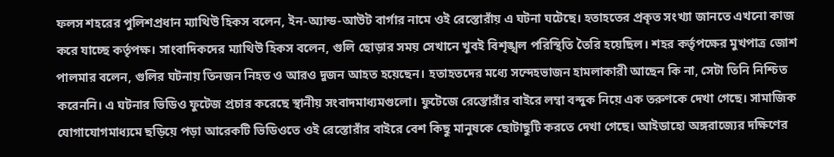ফলস শহরের পুলিশপ্রধান ম্যাথিউ হিকস বলেন, ইন-অ্যান্ড-আউট বার্গার নামে ওই রেস্তোরাঁয় এ ঘটনা ঘটেছে। হতাহতের প্রকৃত সংখ্যা জানতে এখনো কাজ করে যাচ্ছে কর্তৃপক্ষ। সাংবাদিকদের ম্যাথিউ হিকস বলেন, গুলি ছোড়ার সময় সেখানে খুবই বিশৃঙ্খল পরিস্থিতি তৈরি হয়েছিল। শহর কর্তৃপক্ষের মুখপাত্র জোশ পালমার বলেন, গুলির ঘটনায় তিনজন নিহত ও আরও দুজন আহত হয়েছেন। হতাহতদের মধ্যে সন্দেহভাজন হামলাকারী আছেন কি না, সেটা তিনি নিশ্চিত করেননি। এ ঘটনার ভিডিও ফুটেজ প্রচার করেছে স্থানীয় সংবাদমাধ্যমগুলো। ফুটেজে রেস্তোরাঁর বাইরে লম্বা বন্দুক নিয়ে এক তরুণকে দেখা গেছে। সামাজিক যোগাযোগমাধ্যমে ছড়িয়ে পড়া আরেকটি ভিডিওতে ওই রেস্তোরাঁর বাইরে বেশ কিছু মানুষকে ছোটাছুটি করতে দেখা গেছে। আইডাহো অঙ্গরাজ্যের দক্ষিণের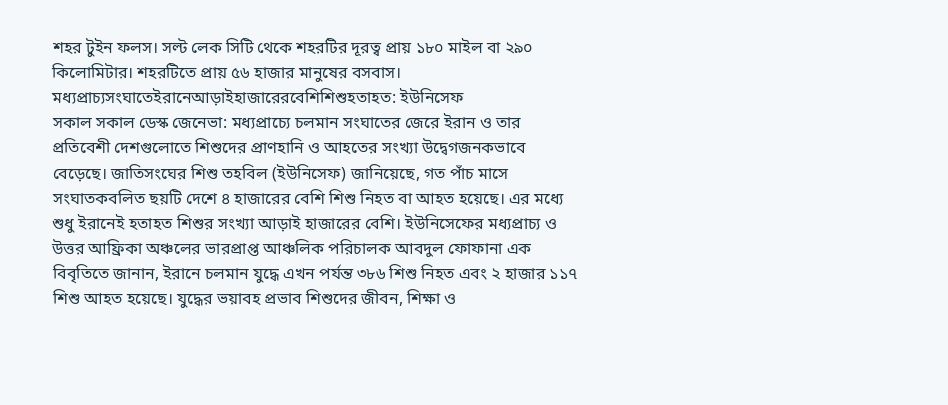শহর টুইন ফলস। সল্ট লেক সিটি থেকে শহরটির দূরত্ব প্রায় ১৮০ মাইল বা ২৯০ কিলোমিটার। শহরটিতে প্রায় ৫৬ হাজার মানুষের বসবাস।
মধ্যপ্রাচ্যসংঘাতেইরানেআড়াইহাজারেরবেশিশিশুহতাহত: ইউনিসেফ
সকাল সকাল ডেস্ক জেনেভা: মধ্যপ্রাচ্যে চলমান সংঘাতের জেরে ইরান ও তার প্রতিবেশী দেশগুলোতে শিশুদের প্রাণহানি ও আহতের সংখ্যা উদ্বেগজনকভাবে বেড়েছে। জাতিসংঘের শিশু তহবিল (ইউনিসেফ) জানিয়েছে, গত পাঁচ মাসে সংঘাতকবলিত ছয়টি দেশে ৪ হাজারের বেশি শিশু নিহত বা আহত হয়েছে। এর মধ্যে শুধু ইরানেই হতাহত শিশুর সংখ্যা আড়াই হাজারের বেশি। ইউনিসেফের মধ্যপ্রাচ্য ও উত্তর আফ্রিকা অঞ্চলের ভারপ্রাপ্ত আঞ্চলিক পরিচালক আবদুল ফোফানা এক বিবৃতিতে জানান, ইরানে চলমান যুদ্ধে এখন পর্যন্ত ৩৮৬ শিশু নিহত এবং ২ হাজার ১১৭ শিশু আহত হয়েছে। যুদ্ধের ভয়াবহ প্রভাব শিশুদের জীবন, শিক্ষা ও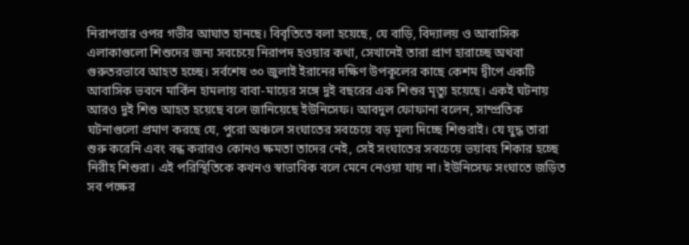নিরাপত্তার ওপর গভীর আঘাত হানছে। বিবৃতিতে বলা হয়েছে, যে বাড়ি, বিদ্যালয় ও আবাসিক এলাকাগুলো শিশুদের জন্য সবচেয়ে নিরাপদ হওয়ার কথা, সেখানেই তারা প্রাণ হারাচ্ছে অথবা গুরুতরভাবে আহত হচ্ছে। সর্বশেষ ৩০ জুলাই ইরানের দক্ষিণ উপকূলের কাছে কেশম দ্বীপে একটি আবাসিক ভবনে মার্কিন হামলায় বাবা-মায়ের সঙ্গে দুই বছরের এক শিশুর মৃত্যু হয়েছে। একই ঘটনায় আরও দুই শিশু আহত হয়েছে বলে জানিয়েছে ইউনিসেফ। আবদুল ফোফানা বলেন, সাম্প্রতিক ঘটনাগুলো প্রমাণ করছে যে, পুরো অঞ্চলে সংঘাতের সবচেয়ে বড় মূল্য দিচ্ছে শিশুরাই। যে যুদ্ধ তারা শুরু করেনি এবং বন্ধ করারও কোনও ক্ষমতা তাদের নেই, সেই সংঘাতের সবচেয়ে ভয়াবহ শিকার হচ্ছে নিরীহ শিশুরা। এই পরিস্থিতিকে কখনও স্বাভাবিক বলে মেনে নেওয়া যায় না। ইউনিসেফ সংঘাতে জড়িত সব পক্ষের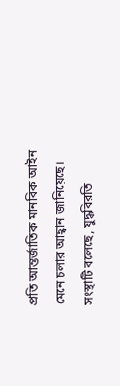প্রতি আন্তর্জাতিক মানবিক আইন মেনে চলার আহ্বান জানিয়েছে। সংস্থাটি বলেছে, যুদ্ধবিরতি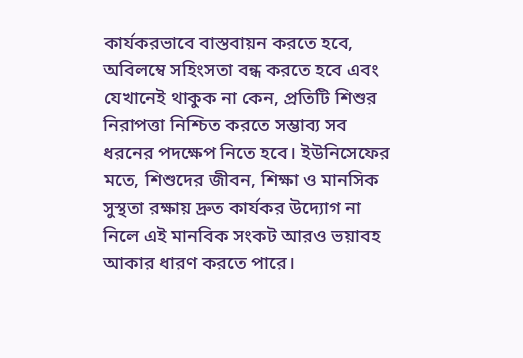কার্যকরভাবে বাস্তবায়ন করতে হবে, অবিলম্বে সহিংসতা বন্ধ করতে হবে এবং যেখানেই থাকুক না কেন, প্রতিটি শিশুর নিরাপত্তা নিশ্চিত করতে সম্ভাব্য সব ধরনের পদক্ষেপ নিতে হবে। ইউনিসেফের মতে, শিশুদের জীবন, শিক্ষা ও মানসিক সুস্থতা রক্ষায় দ্রুত কার্যকর উদ্যোগ না নিলে এই মানবিক সংকট আরও ভয়াবহ আকার ধারণ করতে পারে।